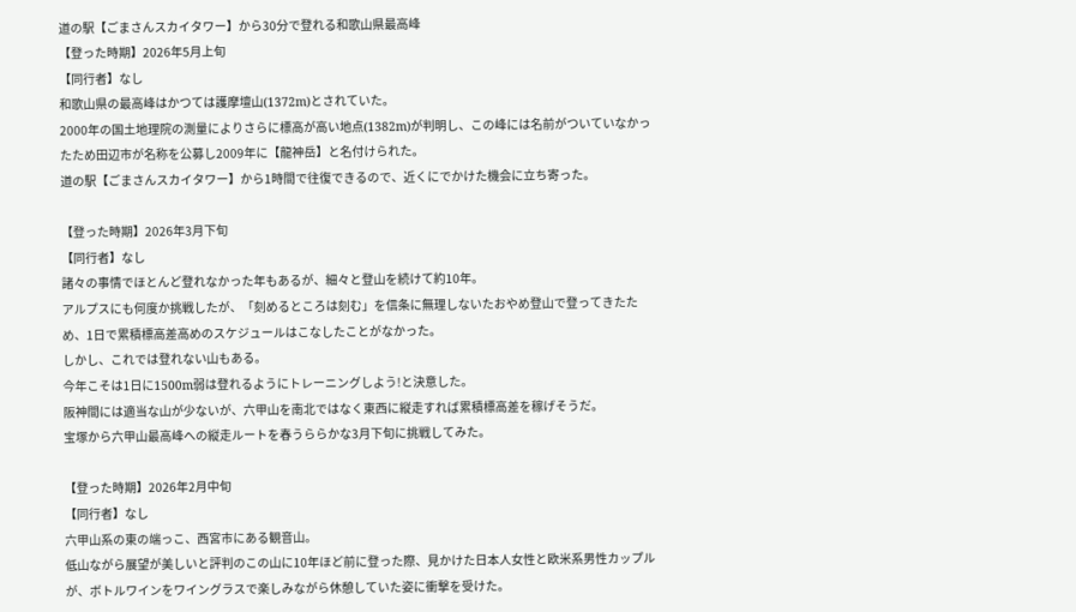道の駅【ごまさんスカイタワー】から30分で登れる和歌山県最高峰
【登った時期】2026年5月上旬
【同行者】なし
和歌山県の最高峰はかつては護摩壇山(1372m)とされていた。
2000年の国土地理院の測量によりさらに標高が高い地点(1382m)が判明し、この峰には名前がついていなかったため田辺市が名称を公募し2009年に【龍神岳】と名付けられた。
道の駅【ごまさんスカイタワー】から1時間で往復できるので、近くにでかけた機会に立ち寄った。

【登った時期】2026年3月下旬
【同行者】なし
諸々の事情でほとんど登れなかった年もあるが、細々と登山を続けて約10年。
アルプスにも何度か挑戦したが、「刻めるところは刻む」を信条に無理しないたおやめ登山で登ってきたため、1日で累積標高差高めのスケジュールはこなしたことがなかった。
しかし、これでは登れない山もある。
今年こそは1日に1500m弱は登れるようにトレーニングしよう!と決意した。
阪神間には適当な山が少ないが、六甲山を南北ではなく東西に縦走すれば累積標高差を稼げそうだ。
宝塚から六甲山最高峰への縦走ルートを春うららかな3月下旬に挑戦してみた。

【登った時期】2026年2月中旬
【同行者】なし
六甲山系の東の端っこ、西宮市にある観音山。
低山ながら展望が美しいと評判のこの山に10年ほど前に登った際、見かけた日本人女性と欧米系男性カップルが、ボトルワインをワイングラスで楽しみながら休憩していた姿に衝撃を受けた。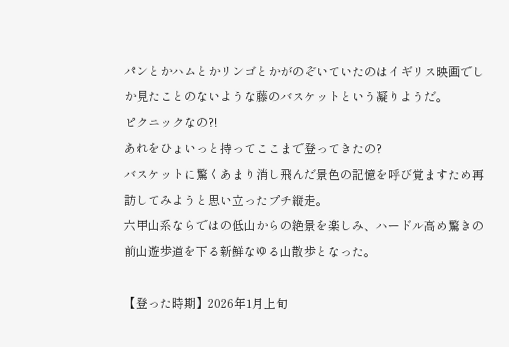パンとかハムとかリンゴとかがのぞいていたのはイギリス映画でしか見たことのないような藤のバスケットという凝りようだ。
ピクニックなの?!
あれをひょいっと持ってここまで登ってきたの?
バスケットに驚くあまり消し飛んだ景色の記憶を呼び覚ますため再訪してみようと思い立ったプチ縦走。
六甲山系ならではの低山からの絶景を楽しみ、ハードル高め驚きの前山遊歩道を下る新鮮なゆる山散歩となった。

【登った時期】2026年1月上旬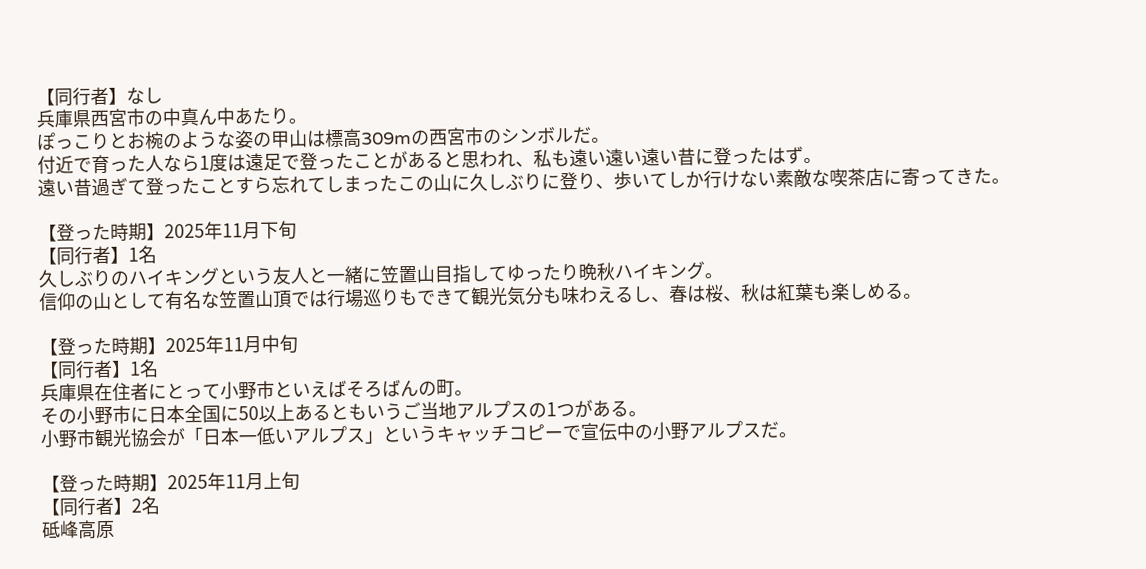【同行者】なし
兵庫県西宮市の中真ん中あたり。
ぽっこりとお椀のような姿の甲山は標高309mの西宮市のシンボルだ。
付近で育った人なら1度は遠足で登ったことがあると思われ、私も遠い遠い遠い昔に登ったはず。
遠い昔過ぎて登ったことすら忘れてしまったこの山に久しぶりに登り、歩いてしか行けない素敵な喫茶店に寄ってきた。

【登った時期】2025年11月下旬
【同行者】1名
久しぶりのハイキングという友人と一緒に笠置山目指してゆったり晩秋ハイキング。
信仰の山として有名な笠置山頂では行場巡りもできて観光気分も味わえるし、春は桜、秋は紅葉も楽しめる。

【登った時期】2025年11月中旬
【同行者】1名
兵庫県在住者にとって小野市といえばそろばんの町。
その小野市に日本全国に50以上あるともいうご当地アルプスの1つがある。
小野市観光協会が「日本一低いアルプス」というキャッチコピーで宣伝中の小野アルプスだ。

【登った時期】2025年11月上旬
【同行者】2名
砥峰高原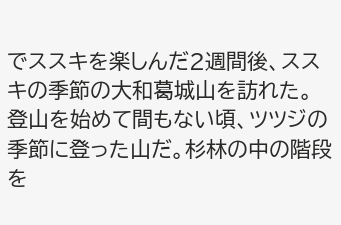でススキを楽しんだ2週間後、ススキの季節の大和葛城山を訪れた。
登山を始めて間もない頃、ツツジの季節に登った山だ。杉林の中の階段を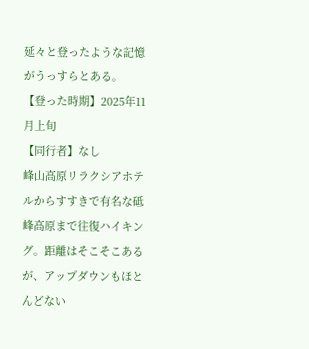延々と登ったような記憶がうっすらとある。
【登った時期】2025年11月上旬
【同行者】なし
峰山高原リラクシアホテルからすすきで有名な砥峰高原まで往復ハイキング。距離はそこそこあるが、アップダウンもほとんどない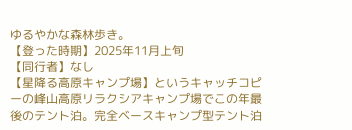ゆるやかな森林歩き。
【登った時期】2025年11月上旬
【同行者】なし
【星降る高原キャンプ場】というキャッチコピーの峰山高原リラクシアキャンプ場でこの年最後のテント泊。完全ベースキャンプ型テント泊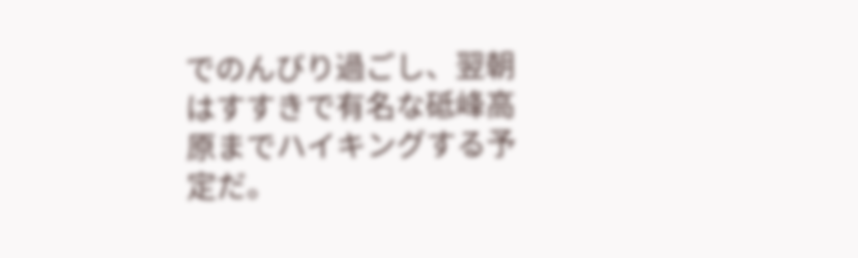でのんびり過ごし、翌朝はすすきで有名な砥峰高原までハイキングする予定だ。